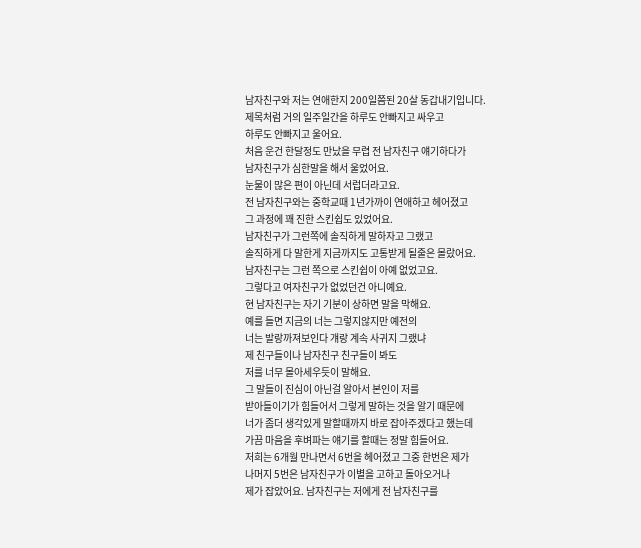남자친구와 저는 연애한지 200일쯤된 20살 동갑내기입니다.
제목처럼 거의 일주일간을 하루도 안빠지고 싸우고
하루도 안빠지고 울어요.
처음 운건 한달정도 만났을 무렵 전 남자친구 얘기하다가
남자친구가 심한말을 해서 울었어요.
눈물이 많은 편이 아닌데 서럽더라고요.
전 남자친구와는 중학교때 1년가까이 연애하고 헤어졌고
그 과정에 꽤 진한 스킨쉽도 있었어요.
남자친구가 그런쪽에 솔직하게 말하자고 그랬고
솔직하게 다 말한게 지금까지도 고통받게 될줄은 몰랐어요.
남자친구는 그런 쪽으로 스킨쉽이 아예 없었고요.
그렇다고 여자친구가 없었던건 아니예요.
현 남자친구는 자기 기분이 상하면 말을 막해요.
예를 들면 지금의 너는 그렇지않지만 예전의
너는 발랑까져보인다 걔랑 계속 사귀지 그랬냐
제 친구들이나 남자친구 친구들이 봐도
저를 너무 몰아세우듯이 말해요.
그 말들이 진심이 아닌걸 알아서 본인이 저를
받아들이기가 힘들어서 그렇게 말하는 것을 알기 때문에
너가 좀더 생각있게 말할때까지 바로 잡아주겠다고 했는데
가끔 마음을 후벼파는 얘기를 할때는 정말 힘들어요.
저희는 6개월 만나면서 6번을 헤어졌고 그중 한번은 제가
나머지 5번은 남자친구가 이별을 고하고 돌아오거나
제가 잡았어요. 남자친구는 저에게 전 남자친구를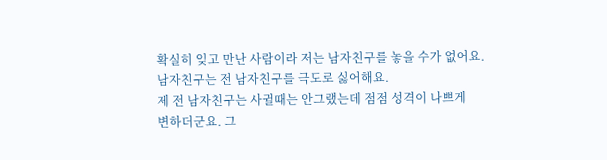확실히 잊고 만난 사람이라 저는 남자친구를 놓을 수가 없어요.
남자친구는 전 남자친구를 극도로 싫어해요.
제 전 남자친구는 사귈때는 안그랬는데 점점 성격이 나쁘게
변하더군요. 그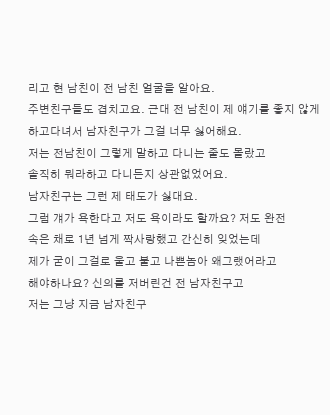리고 현 남친이 전 남친 얼굴을 알아요.
주변친구들도 겹치고요. 근대 전 남친이 제 얘기를 좋지 않게
하고다녀서 남자친구가 그걸 너무 싫어해요.
저는 전남친이 그렇게 말하고 다니는 줄도 몰랐고
솔직히 뭐라하고 다니든지 상관없었어요.
남자친구는 그런 제 태도가 싫대요.
그럼 걔가 욕한다고 저도 욕이라도 할까요? 저도 완전
속은 채로 1년 넘게 짝사랑했고 간신히 잊었는데
제가 굳이 그걸로 울고 불고 나쁜놈아 왜그랬어라고
해야하나요? 신의를 저버린건 전 남자친구고
저는 그냥 지금 남자친구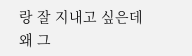랑 잘 지내고 싶은데
왜 그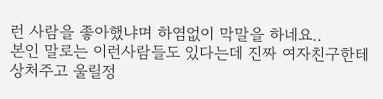런 사람을 좋아했냐며 하염없이 막말을 하네요..
본인 말로는 이런사람들도 있다는데 진짜 여자친구한테
상처주고 울릴정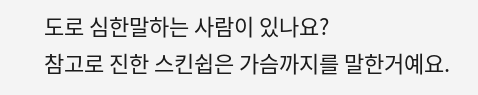도로 심한말하는 사람이 있나요?
참고로 진한 스킨쉽은 가슴까지를 말한거예요.